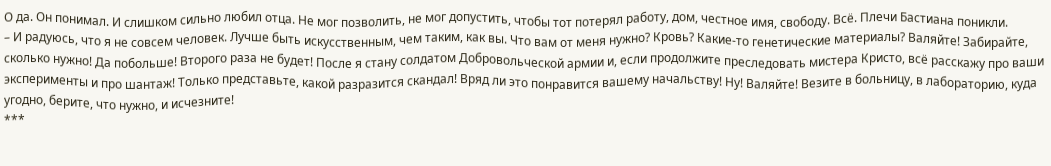О да. Он понимал. И слишком сильно любил отца. Не мог позволить, не мог допустить, чтобы тот потерял работу, дом, честное имя, свободу. Всё. Плечи Бастиана поникли.
– И радуюсь, что я не совсем человек. Лучше быть искусственным, чем таким, как вы. Что вам от меня нужно? Кровь? Какие-то генетические материалы? Валяйте! Забирайте, сколько нужно! Да побольше! Второго раза не будет! После я стану солдатом Добровольческой армии и, если продолжите преследовать мистера Кристо, всё расскажу про ваши эксперименты и про шантаж! Только представьте, какой разразится скандал! Вряд ли это понравится вашему начальству! Ну! Валяйте! Везите в больницу, в лабораторию, куда угодно, берите, что нужно, и исчезните!
***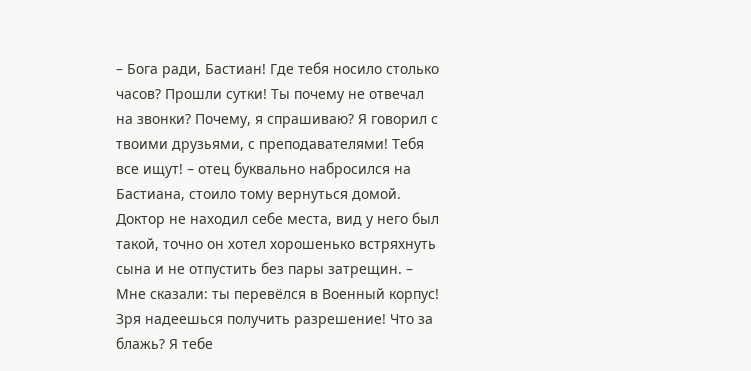– Бога ради, Бастиан! Где тебя носило столько часов? Прошли сутки! Ты почему не отвечал на звонки? Почему, я спрашиваю? Я говорил с твоими друзьями, с преподавателями! Тебя все ищут! – отец буквально набросился на Бастиана, стоило тому вернуться домой. Доктор не находил себе места, вид у него был такой, точно он хотел хорошенько встряхнуть сына и не отпустить без пары затрещин. – Мне сказали: ты перевёлся в Военный корпус! Зря надеешься получить разрешение! Что за блажь? Я тебе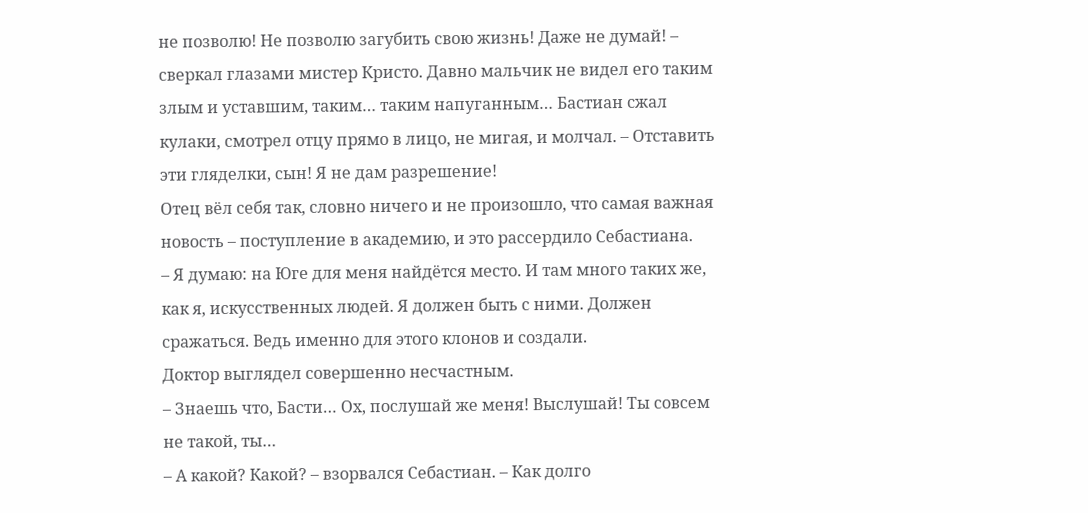не позволю! Не позволю загубить свою жизнь! Даже не думай! – сверкал глазами мистер Кристо. Давно мальчик не видел его таким злым и уставшим, таким… таким напуганным… Бастиан сжал кулаки, смотрел отцу прямо в лицо, не мигая, и молчал. – Отставить эти гляделки, сын! Я не дам разрешение!
Отец вёл себя так, словно ничего и не произошло, что самая важная новость – поступление в академию, и это рассердило Себастиана.
– Я думаю: на Юге для меня найдётся место. И там много таких же, как я, искусственных людей. Я должен быть с ними. Должен сражаться. Ведь именно для этого клонов и создали.
Доктор выглядел совершенно несчастным.
– Знаешь что, Басти… Ох, послушай же меня! Выслушай! Ты совсем не такой, ты…
– А какой? Какой? – взорвался Себастиан. – Как долго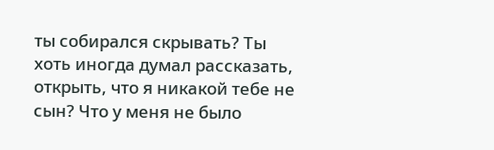ты собирался скрывать? Ты хоть иногда думал рассказать, открыть, что я никакой тебе не сын? Что у меня не было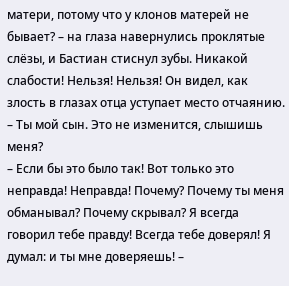матери, потому что у клонов матерей не бывает? – на глаза навернулись проклятые слёзы, и Бастиан стиснул зубы. Никакой слабости! Нельзя! Нельзя! Он видел, как злость в глазах отца уступает место отчаянию.
– Ты мой сын. Это не изменится, слышишь меня?
– Если бы это было так! Вот только это неправда! Неправда! Почему? Почему ты меня обманывал? Почему скрывал? Я всегда говорил тебе правду! Всегда тебе доверял! Я думал: и ты мне доверяешь! –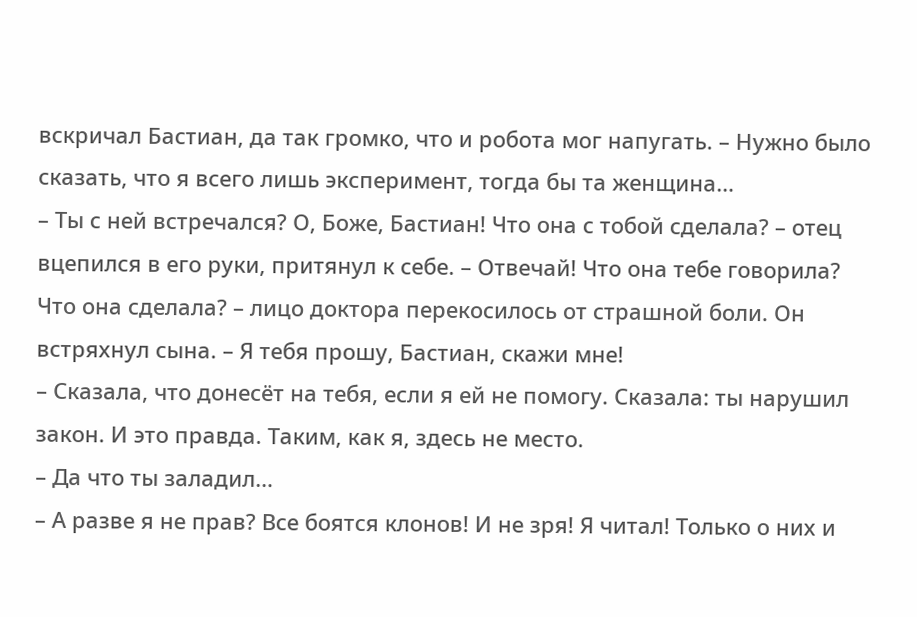вскричал Бастиан, да так громко, что и робота мог напугать. – Нужно было сказать, что я всего лишь эксперимент, тогда бы та женщина…
– Ты с ней встречался? О, Боже, Бастиан! Что она с тобой сделала? – отец вцепился в его руки, притянул к себе. – Отвечай! Что она тебе говорила? Что она сделала? – лицо доктора перекосилось от страшной боли. Он встряхнул сына. – Я тебя прошу, Бастиан, скажи мне!
– Сказала, что донесёт на тебя, если я ей не помогу. Сказала: ты нарушил закон. И это правда. Таким, как я, здесь не место.
– Да что ты заладил…
– А разве я не прав? Все боятся клонов! И не зря! Я читал! Только о них и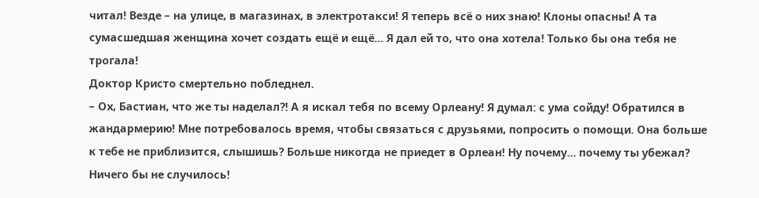читал! Везде – на улице, в магазинах, в электротакси! Я теперь всё о них знаю! Клоны опасны! А та сумасшедшая женщина хочет создать ещё и ещё… Я дал ей то, что она хотела! Только бы она тебя не трогала!
Доктор Кристо смертельно побледнел.
– Ох, Бастиан, что же ты наделал?! А я искал тебя по всему Орлеану! Я думал: с ума сойду! Обратился в жандармерию! Мне потребовалось время, чтобы связаться с друзьями, попросить о помощи. Она больше к тебе не приблизится, слышишь? Больше никогда не приедет в Орлеан! Ну почему… почему ты убежал? Ничего бы не случилось!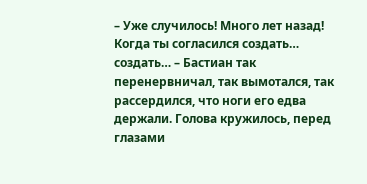– Уже случилось! Много лет назад! Когда ты согласился создать… создать… – Бастиан так перенервничал, так вымотался, так рассердился, что ноги его едва держали. Голова кружилось, перед глазами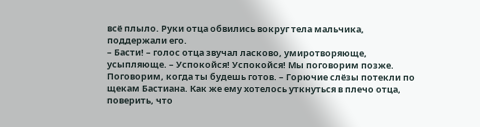всё плыло. Руки отца обвились вокруг тела мальчика, поддержали его.
– Басти! – голос отца звучал ласково, умиротворяюще, усыпляюще. – Успокойся! Успокойся! Мы поговорим позже. Поговорим, когда ты будешь готов. – Горючие слёзы потекли по щекам Бастиана. Как же ему хотелось уткнуться в плечо отца, поверить, что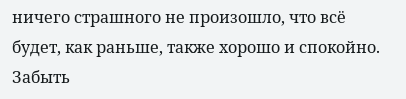ничего страшного не произошло, что всё будет, как раньше, также хорошо и спокойно. Забыть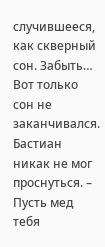случившееся, как скверный сон. Забыть… Вот только сон не заканчивался. Бастиан никак не мог проснуться. – Пусть мед тебя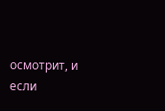осмотрит, и если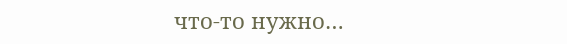что-то нужно…